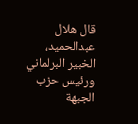قال هلال عبدالحميد، الخبير البرلماني ورئيس حزب الجبهة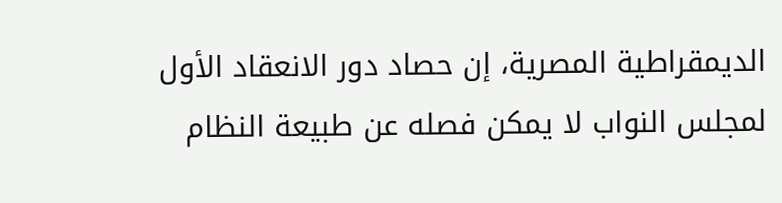الديمقراطية المصرية، إن حصاد دور الانعقاد الأول لمجلس النواب لا يمكن فصله عن طبيعة النظام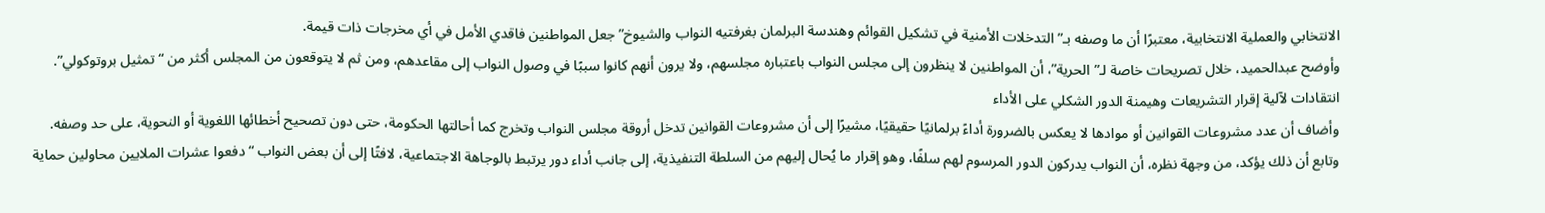الانتخابي والعملية الانتخابية، معتبرًا أن ما وصفه بـ”التدخلات الأمنية في تشكيل القوائم وهندسة البرلمان بغرفتيه النواب والشيوخ” جعل المواطنين فاقدي الأمل في أي مخرجات ذات قيمة.
وأوضح عبدالحميد، خلال تصريحات خاصة لـ”الحرية”، أن المواطنين لا ينظرون إلى مجلس النواب باعتباره مجلسهم، ولا يرون أنهم كانوا سببًا في وصول النواب إلى مقاعدهم، ومن ثم لا يتوقعون من المجلس أكثر من “تمثيل بروتوكولي”.
انتقادات لآلية إقرار التشريعات وهيمنة الدور الشكلي على الأداء
وأضاف أن عدد مشروعات القوانين أو موادها لا يعكس بالضرورة أداءً برلمانيًا حقيقيًا، مشيرًا إلى أن مشروعات القوانين تدخل أروقة مجلس النواب وتخرج كما أحالتها الحكومة، حتى دون تصحيح أخطائها اللغوية أو النحوية، على حد وصفه.
وتابع أن ذلك يؤكد، من وجهة نظره، أن النواب يدركون الدور المرسوم لهم سلفًا، وهو إقرار ما يُحال إليهم من السلطة التنفيذية، إلى جانب أداء دور يرتبط بالوجاهة الاجتماعية، لافتًا إلى أن بعض النواب “دفعوا عشرات الملايين محاولين حماية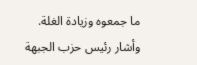ما جمعوه وزيادة الغلة.
وأشار رئيس حزب الجبهة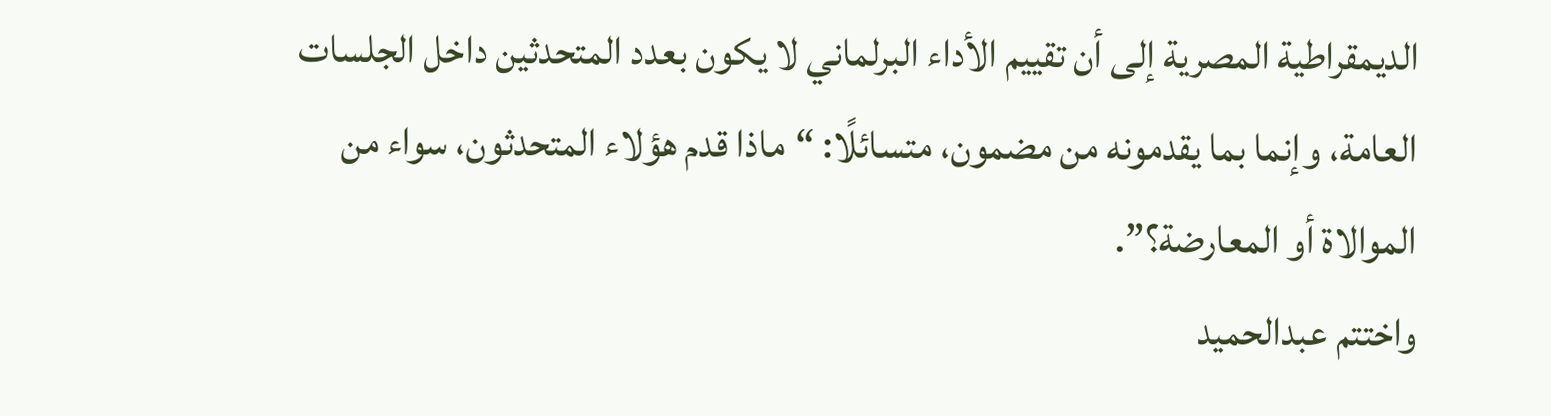الديمقراطية المصرية إلى أن تقييم الأداء البرلماني لا يكون بعدد المتحدثين داخل الجلسات العامة، وإنما بما يقدمونه من مضمون، متسائلًا: “ماذا قدم هؤلاء المتحدثون، سواء من الموالاة أو المعارضة؟”.
واختتم عبدالحميد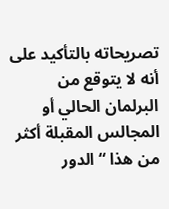تصريحاته بالتأكيد على أنه لا يتوقع من البرلمان الحالي أو المجالس المقبلة أكثر من هذا “الدور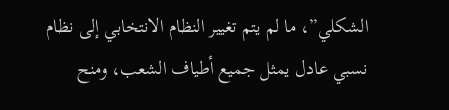الشكلي”، ما لم يتم تغيير النظام الانتخابي إلى نظام نسبي عادل يمثل جميع أطياف الشعب، ومنح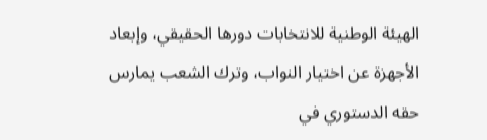الهيئة الوطنية للانتخابات دورها الحقيقي، وإبعاد الأجهزة عن اختيار النواب، وترك الشعب يمارس حقه الدستوري في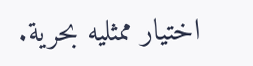اختيار ممثليه بحرية.